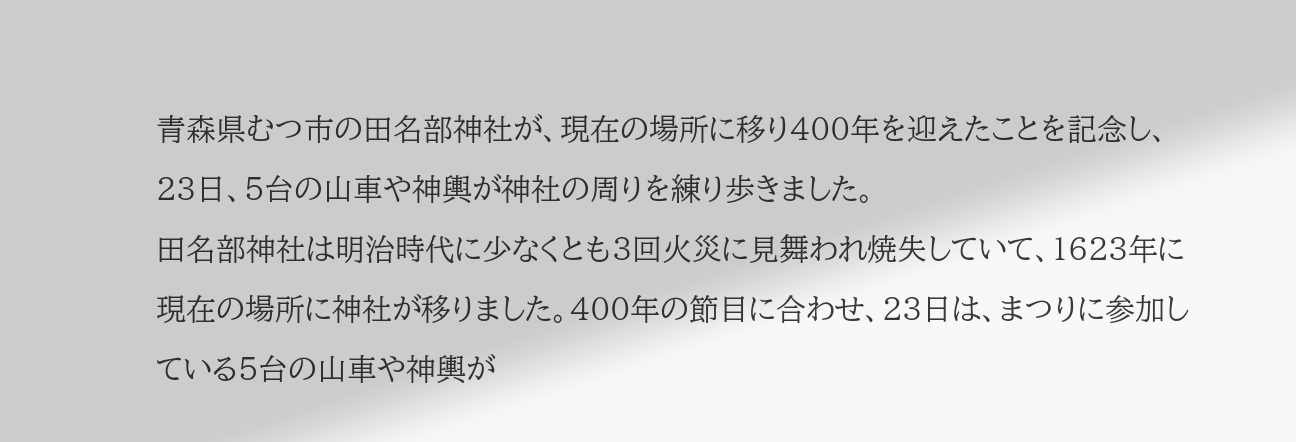青森県むつ市の田名部神社が、現在の場所に移り400年を迎えたことを記念し、23日、5台の山車や神輿が神社の周りを練り歩きました。
田名部神社は明治時代に少なくとも3回火災に見舞われ焼失していて、1623年に現在の場所に神社が移りました。400年の節目に合わせ、23日は、まつりに参加している5台の山車や神輿が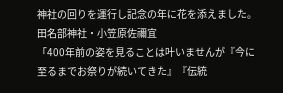神社の回りを運行し記念の年に花を添えました。
田名部神社・小笠原佐禰宜
「400年前の姿を見ることは叶いませんが『今に至るまでお祭りが続いてきた』『伝統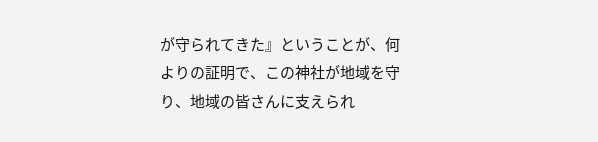が守られてきた』ということが、何よりの証明で、この神社が地域を守り、地域の皆さんに支えられ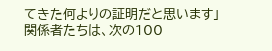てきた何よりの証明だと思います」
関係者たちは、次の100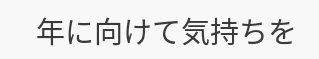年に向けて気持ちを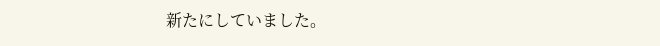新たにしていました。